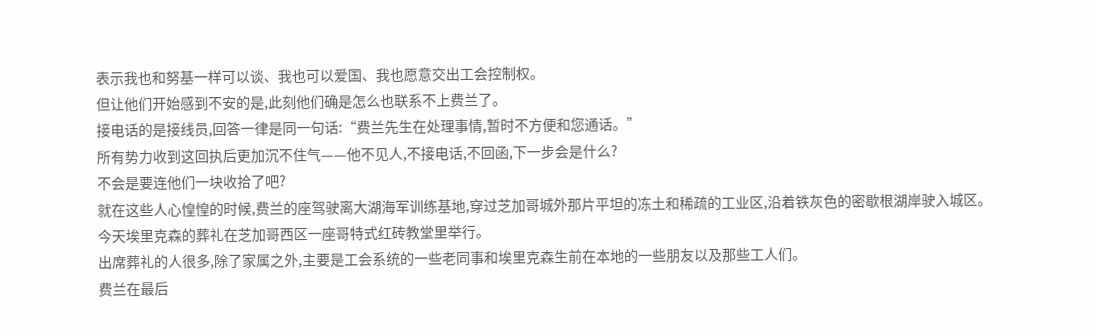表示我也和努基一样可以谈、我也可以爱国、我也愿意交出工会控制权。
但让他们开始感到不安的是,此刻他们确是怎么也联系不上费兰了。
接电话的是接线员,回答一律是同一句话:“费兰先生在处理事情,暂时不方便和您通话。”
所有势力收到这回执后更加沉不住气——他不见人,不接电话,不回函,下一步会是什么?
不会是要连他们一块收拾了吧?
就在这些人心惶惶的时候,费兰的座驾驶离大湖海军训练基地,穿过芝加哥城外那片平坦的冻土和稀疏的工业区,沿着铁灰色的密歇根湖岸驶入城区。
今天埃里克森的葬礼在芝加哥西区一座哥特式红砖教堂里举行。
出席葬礼的人很多,除了家属之外,主要是工会系统的一些老同事和埃里克森生前在本地的一些朋友以及那些工人们。
费兰在最后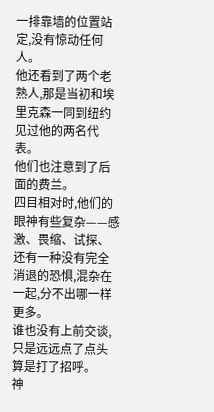一排靠墙的位置站定,没有惊动任何人。
他还看到了两个老熟人,那是当初和埃里克森一同到纽约见过他的两名代表。
他们也注意到了后面的费兰。
四目相对时,他们的眼神有些复杂——感激、畏缩、试探、还有一种没有完全消退的恐惧,混杂在一起,分不出哪一样更多。
谁也没有上前交谈,只是远远点了点头算是打了招呼。
神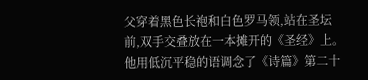父穿着黑色长袍和白色罗马领,站在圣坛前,双手交叠放在一本摊开的《圣经》上。
他用低沉平稳的语调念了《诗篇》第二十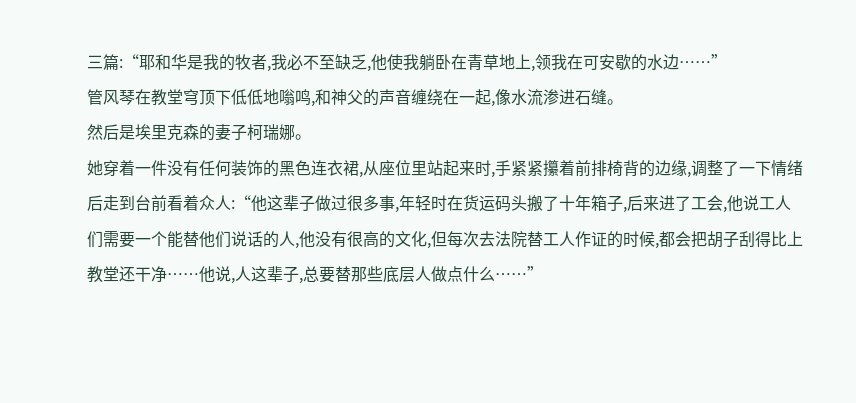三篇:“耶和华是我的牧者,我必不至缺乏,他使我躺卧在青草地上,领我在可安歇的水边……”
管风琴在教堂穹顶下低低地嗡鸣,和神父的声音缠绕在一起,像水流渗进石缝。
然后是埃里克森的妻子柯瑞娜。
她穿着一件没有任何装饰的黑色连衣裙,从座位里站起来时,手紧紧攥着前排椅背的边缘,调整了一下情绪后走到台前看着众人:“他这辈子做过很多事,年轻时在货运码头搬了十年箱子,后来进了工会,他说工人们需要一个能替他们说话的人,他没有很高的文化,但每次去法院替工人作证的时候,都会把胡子刮得比上教堂还干净……他说,人这辈子,总要替那些底层人做点什么……”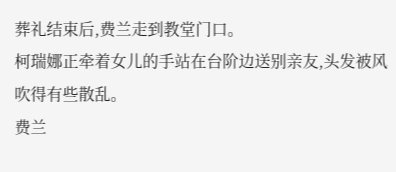葬礼结束后,费兰走到教堂门口。
柯瑞娜正牵着女儿的手站在台阶边送别亲友,头发被风吹得有些散乱。
费兰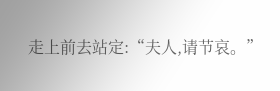走上前去站定:“夫人,请节哀。”